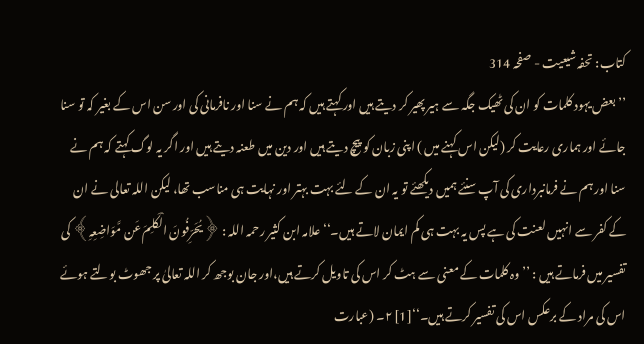کتاب: تحفہ شیعیت - صفحہ 314
’’بعض یہود کلمات کو ان کی ٹھیک جگہ سے ہیر پھیر کر دیتے ہیں اور کہتے ہیں کہ ہم نے سنا اور نافرمانی کی اور سن اس کے بغیر کہ تو سنا جائے اور ہماری رعایت کر (لیکن اس کہنے میں ) اپنی زبان کو پیچ دیتے ہیں اور دین میں طعنہ دیتے ہیں اور اگر یہ لوگ کہتے کہ ہم نے سنا اور ہم نے فرمانبرداری کی آپ سنئے ہمیں دیکھئے تو یہ ان کے لئے بہت بہتر اور نہایت ہی مناسب تھا، لیکن اللہ تعالی نے ان کے کفر سے انہیں لعنت کی ہے پس یہ بہت ہی کم ایمان لاتے ہیں۔‘‘ علامہ ابن کثیر رحمہ اللہ : ﴿یُحَرِّفُونَ الْکَلِمَ عَن مَّوَاضِعِہِ﴾ کی تفسیر میں فرماتے ہیں : ’’ وہ کلمات کے معنی سے ہٹ کر اس کی تاویل کرتے ہیں،اور جان بوجھ کر اللہ تعالیٰ پر جھوٹ بولتے ہوئے اس کی مراد کے برعکس اس کی تفسیر کرتے ہیں۔‘‘[1] ۲۔ (عبارت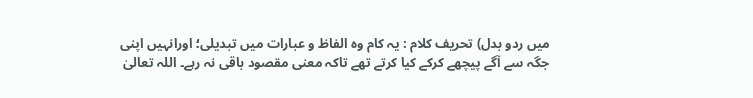میں ردو بدل) تحریف کلام : یہ کام وہ الفاظ و عبارات میں تبدیلی؛ اورانہیں اپنی جگہ سے آگے پیچھے کرکے کیا کرتے تھے تاکہ معنی مقصود باقی نہ رہے۔ اللہ تعالیٰ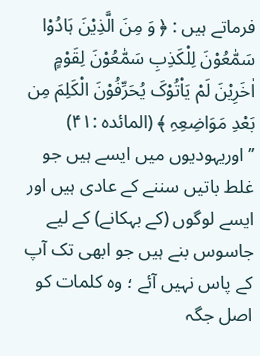فرماتے ہیں : ﴿ وَ مِنَ الَّذِیْنَ ہَادُوْا سَمّٰعُوْنَ لِلْکَذِبِ سَمّٰعُوْنَ لِقَوْمٍ اٰخَرِیْنَ لَمْ یَاْتُوْکَ یُحَرِّفُوْنَ الْکَلِمَ مِن بَعْدِ مَوَاضِعِہِ ﴾ (المائدہ :۴۱) ’’اوریہودیوں میں ایسے ہیں جو غلط باتیں سننے کے عادی ہیں اور ایسے لوگوں (کے بہکانے) کے لیے جاسوس بنے ہیں جو ابھی تک آپ کے پاس نہیں آئے ؛ وہ کلمات کو اصل جگہ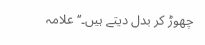چھوڑ کر بدل دیتے ہیں۔‘‘ علامہ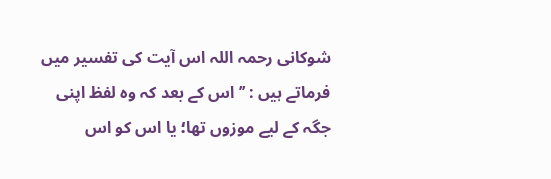شوکانی رحمہ اللہ اس آیت کی تفسیر میں فرماتے ہیں : ’’اس کے بعد کہ وہ لفظ اپنی جگہ کے لیے موزوں تھا؛ یا اس کو اس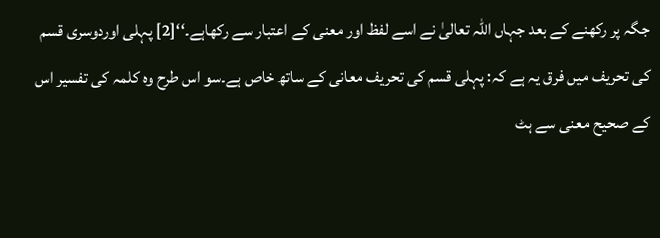جگہ پر رکھنے کے بعد جہاں اللہ تعالیٰ نے اسے لفظ اور معنی کے اعتبار سے رکھاہے۔‘‘[2] پہلی اوردوسری قسم کی تحریف میں فرق یہ ہے کہ: پہلی قسم کی تحریف معانی کے ساتھ خاص ہے۔سو اس طرح وہ کلمہ کی تفسیر اس کے صحیح معنی سے ہٹ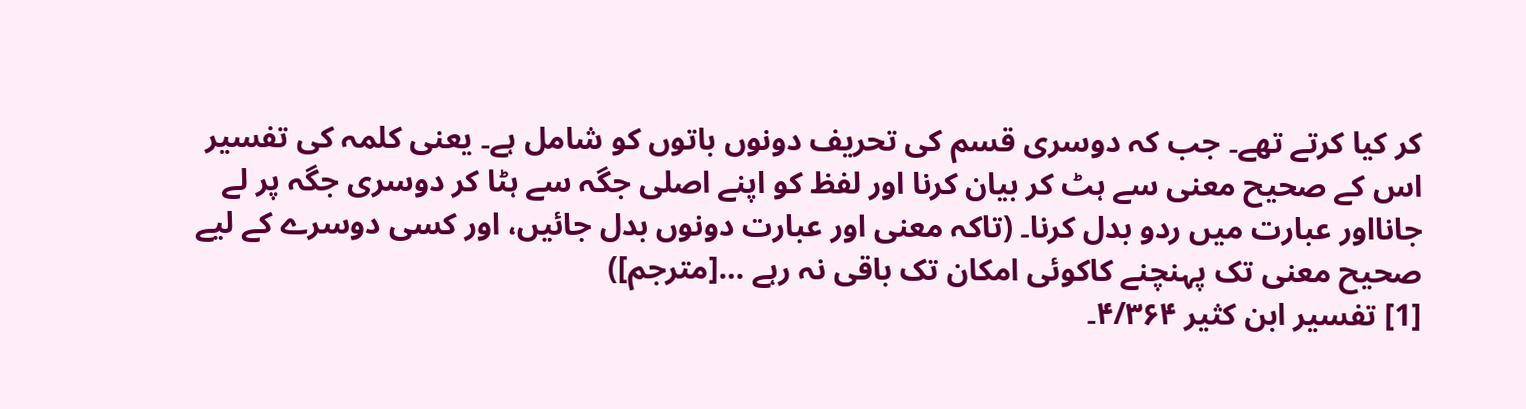کر کیا کرتے تھے۔ جب کہ دوسری قسم کی تحریف دونوں باتوں کو شامل ہے۔ یعنی کلمہ کی تفسیر اس کے صحیح معنی سے ہٹ کر بیان کرنا اور لفظ کو اپنے اصلی جگہ سے ہٹا کر دوسری جگہ پر لے جانااور عبارت میں ردو بدل کرنا۔ (تاکہ معنی اور عبارت دونوں بدل جائیں، اور کسی دوسرے کے لیے صحیح معنی تک پہنچنے کاکوئی امکان تک باقی نہ رہے …[مترجم])
[1] تفسیر ابن کثیر ۴/۳۶۴۔